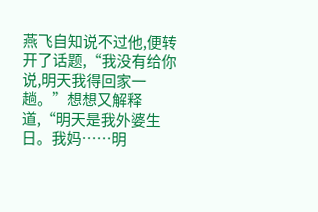燕飞自知说不过他,便转开了话题,“我没有给你说,明天我得回家一趟。”想想又解释道,“明天是我外婆生日。我妈……明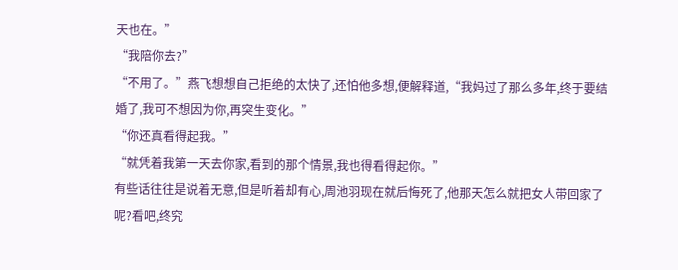天也在。”
“我陪你去?”
“不用了。”燕飞想想自己拒绝的太快了,还怕他多想,便解释道,“我妈过了那么多年,终于要结婚了,我可不想因为你,再突生变化。”
“你还真看得起我。”
“就凭着我第一天去你家,看到的那个情景,我也得看得起你。”
有些话往往是说着无意,但是听着却有心,周池羽现在就后悔死了,他那天怎么就把女人带回家了呢?看吧,终究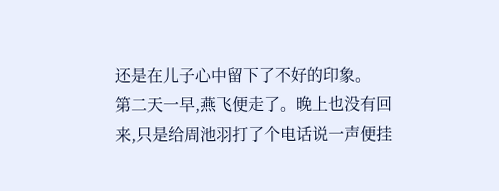还是在儿子心中留下了不好的印象。
第二天一早,燕飞便走了。晚上也没有回来,只是给周池羽打了个电话说一声便挂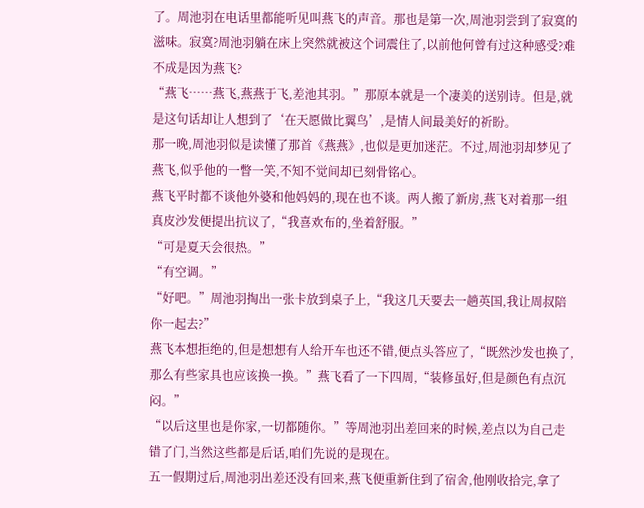了。周池羽在电话里都能听见叫燕飞的声音。那也是第一次,周池羽尝到了寂寞的滋味。寂寞?周池羽躺在床上突然就被这个词震住了,以前他何曾有过这种感受?难不成是因为燕飞?
“燕飞……燕飞,燕燕于飞,差池其羽。”那原本就是一个凄美的送别诗。但是,就是这句话却让人想到了‘在天愿做比翼鸟’,是情人间最美好的祈盼。
那一晚,周池羽似是读懂了那首《燕燕》,也似是更加迷茫。不过,周池羽却梦见了燕飞,似乎他的一瞥一笑,不知不觉间却已刻骨铭心。
燕飞平时都不谈他外婆和他妈妈的,现在也不谈。两人搬了新房,燕飞对着那一组真皮沙发便提出抗议了,“我喜欢布的,坐着舒服。”
“可是夏天会很热。”
“有空调。”
“好吧。”周池羽掏出一张卡放到桌子上,“我这几天要去一趟英国,我让周叔陪你一起去?”
燕飞本想拒绝的,但是想想有人给开车也还不错,便点头答应了,“既然沙发也换了,那么有些家具也应该换一换。”燕飞看了一下四周,“装修虽好,但是颜色有点沉闷。”
“以后这里也是你家,一切都随你。”等周池羽出差回来的时候,差点以为自己走错了门,当然这些都是后话,咱们先说的是现在。
五一假期过后,周池羽出差还没有回来,燕飞便重新住到了宿舍,他刚收拾完,拿了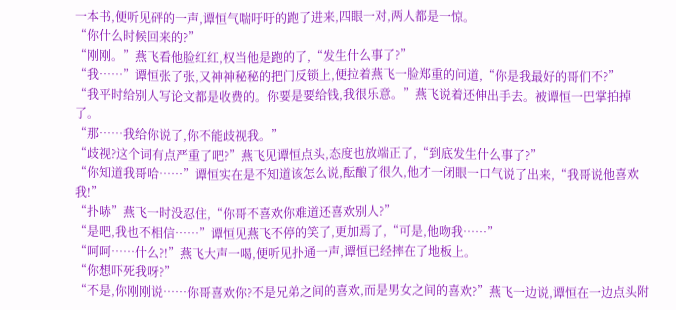一本书,便听见砰的一声,谭恒气喘吁吁的跑了进来,四眼一对,两人都是一惊。
“你什么时候回来的?”
“刚刚。”燕飞看他脸红红,权当他是跑的了,“发生什么事了?”
“我……”谭恒张了张,又神神秘秘的把门反锁上,便拉着燕飞一脸郑重的问道,“你是我最好的哥们不?”
“我平时给别人写论文都是收费的。你要是要给钱,我很乐意。”燕飞说着还伸出手去。被谭恒一巴掌拍掉了。
“那……我给你说了,你不能歧视我。”
“歧视?这个词有点严重了吧?”燕飞见谭恒点头,态度也放端正了,“到底发生什么事了?”
“你知道我哥哈……”谭恒实在是不知道该怎么说,酝酿了很久,他才一闭眼一口气说了出来,“我哥说他喜欢我!”
“扑哧”燕飞一时没忍住,“你哥不喜欢你难道还喜欢别人?”
“是吧,我也不相信……”谭恒见燕飞不停的笑了,更加焉了,“可是,他吻我……”
“呵呵……什么?!”燕飞大声一喝,便听见扑通一声,谭恒已经摔在了地板上。
“你想吓死我呀?”
“不是,你刚刚说……你哥喜欢你?不是兄弟之间的喜欢,而是男女之间的喜欢?”燕飞一边说,谭恒在一边点头附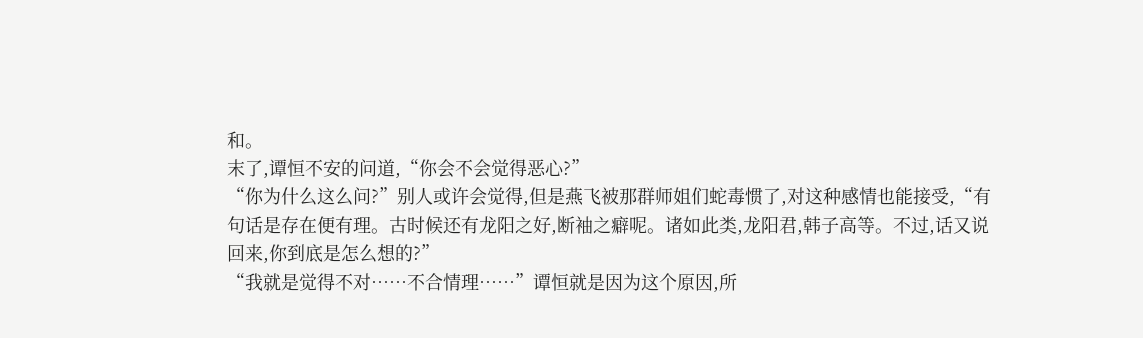和。
末了,谭恒不安的问道,“你会不会觉得恶心?”
“你为什么这么问?”别人或许会觉得,但是燕飞被那群师姐们蛇毒惯了,对这种感情也能接受,“有句话是存在便有理。古时候还有龙阳之好,断袖之癖呢。诸如此类,龙阳君,韩子高等。不过,话又说回来,你到底是怎么想的?”
“我就是觉得不对……不合情理……”谭恒就是因为这个原因,所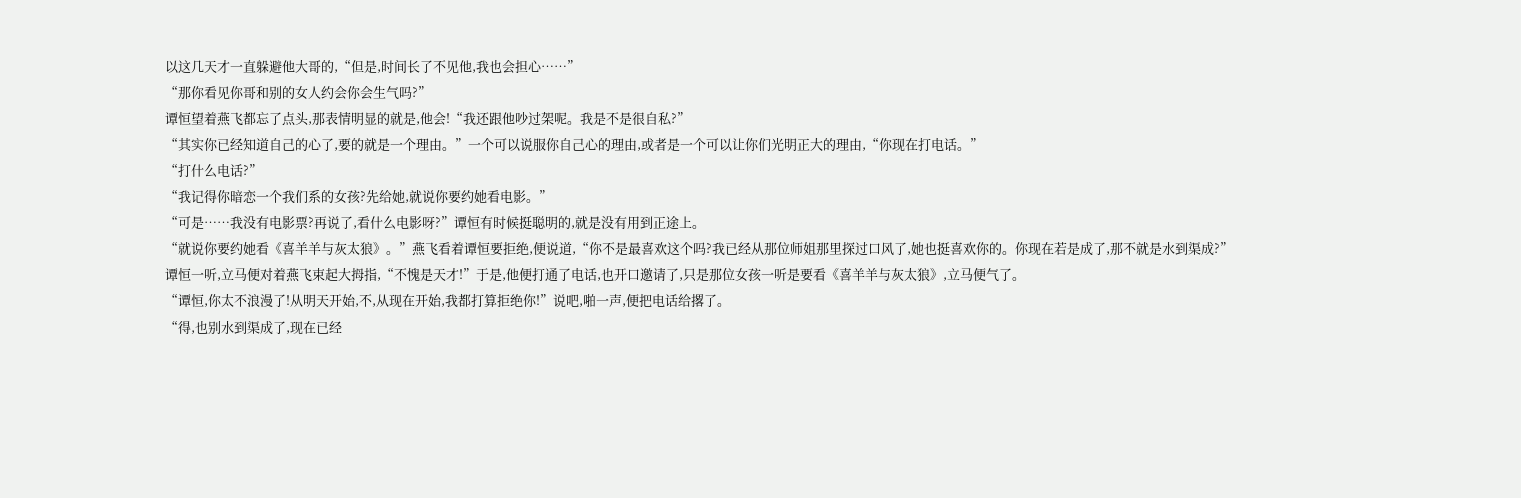以这几天才一直躲避他大哥的,“但是,时间长了不见他,我也会担心……”
“那你看见你哥和别的女人约会你会生气吗?”
谭恒望着燕飞都忘了点头,那表情明显的就是,他会!“我还跟他吵过架呢。我是不是很自私?”
“其实你已经知道自己的心了,要的就是一个理由。”一个可以说服你自己心的理由,或者是一个可以让你们光明正大的理由,“你现在打电话。”
“打什么电话?”
“我记得你暗恋一个我们系的女孩?先给她,就说你要约她看电影。”
“可是……我没有电影票?再说了,看什么电影呀?”谭恒有时候挺聪明的,就是没有用到正途上。
“就说你要约她看《喜羊羊与灰太狼》。”燕飞看着谭恒要拒绝,便说道,“你不是最喜欢这个吗?我已经从那位师姐那里探过口风了,她也挺喜欢你的。你现在若是成了,那不就是水到渠成?”
谭恒一听,立马便对着燕飞束起大拇指,“不愧是天才!”于是,他便打通了电话,也开口邀请了,只是那位女孩一听是要看《喜羊羊与灰太狼》,立马便气了。
“谭恒,你太不浪漫了!从明天开始,不,从现在开始,我都打算拒绝你!”说吧,啪一声,便把电话给撂了。
“得,也别水到渠成了,现在已经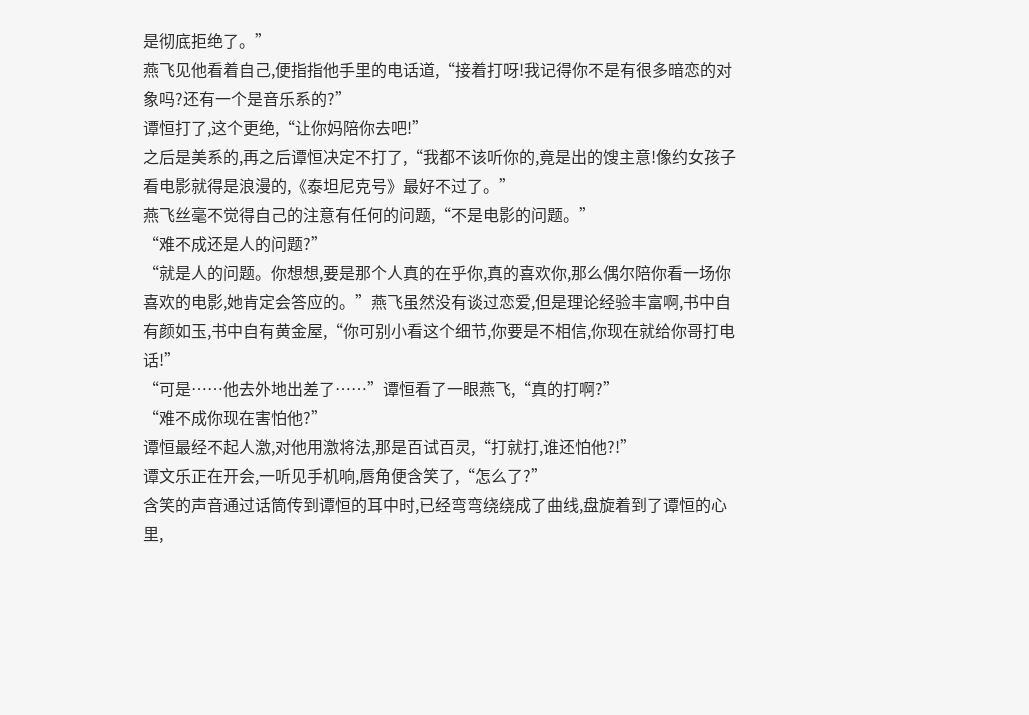是彻底拒绝了。”
燕飞见他看着自己,便指指他手里的电话道,“接着打呀!我记得你不是有很多暗恋的对象吗?还有一个是音乐系的?”
谭恒打了,这个更绝,“让你妈陪你去吧!”
之后是美系的,再之后谭恒决定不打了,“我都不该听你的,竟是出的馊主意!像约女孩子看电影就得是浪漫的,《泰坦尼克号》最好不过了。”
燕飞丝毫不觉得自己的注意有任何的问题,“不是电影的问题。”
“难不成还是人的问题?”
“就是人的问题。你想想,要是那个人真的在乎你,真的喜欢你,那么偶尔陪你看一场你喜欢的电影,她肯定会答应的。”燕飞虽然没有谈过恋爱,但是理论经验丰富啊,书中自有颜如玉,书中自有黄金屋,“你可别小看这个细节,你要是不相信,你现在就给你哥打电话!”
“可是……他去外地出差了……”谭恒看了一眼燕飞,“真的打啊?”
“难不成你现在害怕他?”
谭恒最经不起人激,对他用激将法,那是百试百灵,“打就打,谁还怕他?!”
谭文乐正在开会,一听见手机响,唇角便含笑了,“怎么了?”
含笑的声音通过话筒传到谭恒的耳中时,已经弯弯绕绕成了曲线,盘旋着到了谭恒的心里,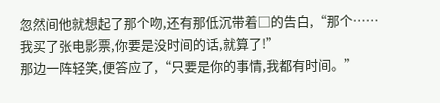忽然间他就想起了那个吻,还有那低沉带着□的告白,“那个……我买了张电影票,你要是没时间的话,就算了!”
那边一阵轻笑,便答应了,“只要是你的事情,我都有时间。”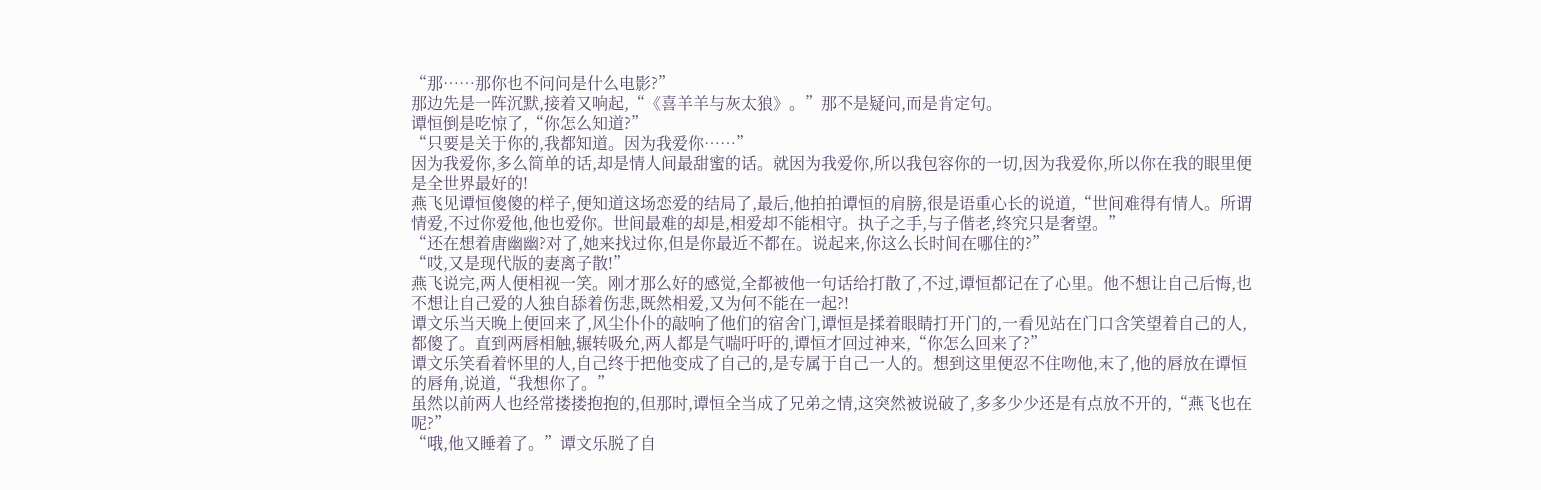“那……那你也不问问是什么电影?”
那边先是一阵沉默,接着又响起,“《喜羊羊与灰太狼》。”那不是疑问,而是肯定句。
谭恒倒是吃惊了,“你怎么知道?”
“只要是关于你的,我都知道。因为我爱你……”
因为我爱你,多么简单的话,却是情人间最甜蜜的话。就因为我爱你,所以我包容你的一切,因为我爱你,所以你在我的眼里便是全世界最好的!
燕飞见谭恒傻傻的样子,便知道这场恋爱的结局了,最后,他拍拍谭恒的肩膀,很是语重心长的说道,“世间难得有情人。所谓情爱,不过你爱他,他也爱你。世间最难的却是,相爱却不能相守。执子之手,与子偕老,终究只是奢望。”
“还在想着唐幽幽?对了,她来找过你,但是你最近不都在。说起来,你这么长时间在哪住的?”
“哎,又是现代版的妻离子散!”
燕飞说完,两人便相视一笑。刚才那么好的感觉,全都被他一句话给打散了,不过,谭恒都记在了心里。他不想让自己后悔,也不想让自己爱的人独自舔着伤悲,既然相爱,又为何不能在一起?!
谭文乐当天晚上便回来了,风尘仆仆的敲响了他们的宿舍门,谭恒是揉着眼睛打开门的,一看见站在门口含笑望着自己的人,都傻了。直到两唇相触,辗转吸允,两人都是气喘吁吁的,谭恒才回过神来,“你怎么回来了?”
谭文乐笑看着怀里的人,自己终于把他变成了自己的,是专属于自己一人的。想到这里便忍不住吻他,末了,他的唇放在谭恒的唇角,说道,“我想你了。”
虽然以前两人也经常搂搂抱抱的,但那时,谭恒全当成了兄弟之情,这突然被说破了,多多少少还是有点放不开的,“燕飞也在呢?”
“哦,他又睡着了。”谭文乐脱了自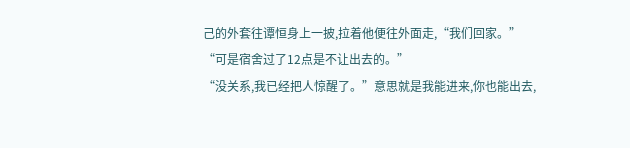己的外套往谭恒身上一披,拉着他便往外面走,“我们回家。”
“可是宿舍过了12点是不让出去的。”
“没关系,我已经把人惊醒了。”意思就是我能进来,你也能出去,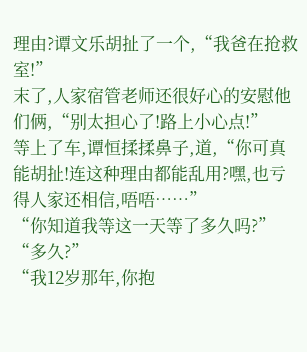理由?谭文乐胡扯了一个,“我爸在抢救室!”
末了,人家宿管老师还很好心的安慰他们俩,“别太担心了!路上小心点!”
等上了车,谭恒揉揉鼻子,道,“你可真能胡扯!连这种理由都能乱用?嘿,也亏得人家还相信,唔唔……”
“你知道我等这一天等了多久吗?”
“多久?”
“我12岁那年,你抱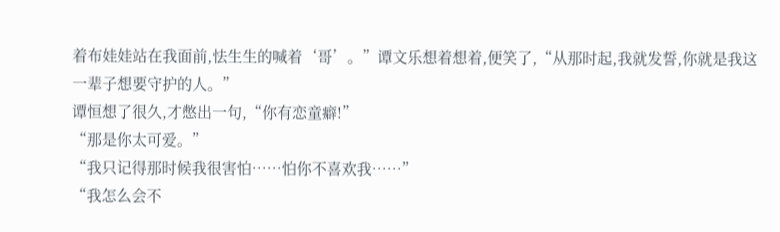着布娃娃站在我面前,怯生生的喊着‘哥’。”谭文乐想着想着,便笑了,“从那时起,我就发誓,你就是我这一辈子想要守护的人。”
谭恒想了很久,才憋出一句,“你有恋童癖!”
“那是你太可爱。”
“我只记得那时候我很害怕……怕你不喜欢我……”
“我怎么会不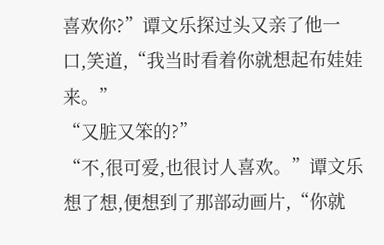喜欢你?”谭文乐探过头又亲了他一口,笑道,“我当时看着你就想起布娃娃来。”
“又脏又笨的?”
“不,很可爱,也很讨人喜欢。”谭文乐想了想,便想到了那部动画片,“你就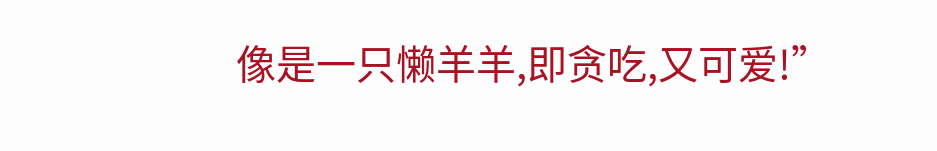像是一只懒羊羊,即贪吃,又可爱!”